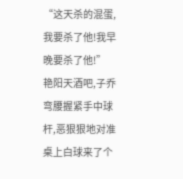“这天杀的混蛋,我要杀了他!我早晚要杀了他!”
艳阳天酒吧,子乔弯腰握紧手中球杆,恶狠狠地对准桌上白球来了个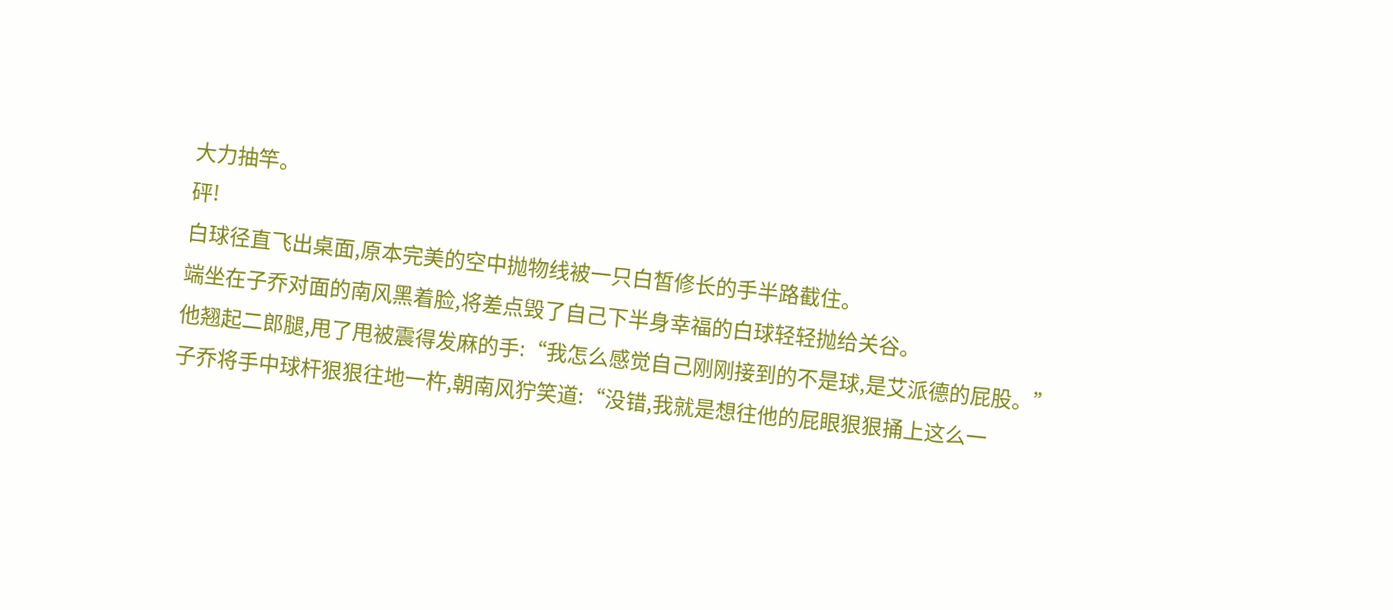大力抽竿。
砰!
白球径直飞出桌面,原本完美的空中抛物线被一只白皙修长的手半路截住。
端坐在子乔对面的南风黑着脸,将差点毁了自己下半身幸福的白球轻轻抛给关谷。
他翘起二郎腿,甩了甩被震得发麻的手:“我怎么感觉自己刚刚接到的不是球,是艾派德的屁股。”
子乔将手中球杆狠狠往地一杵,朝南风狞笑道:“没错,我就是想往他的屁眼狠狠捅上这么一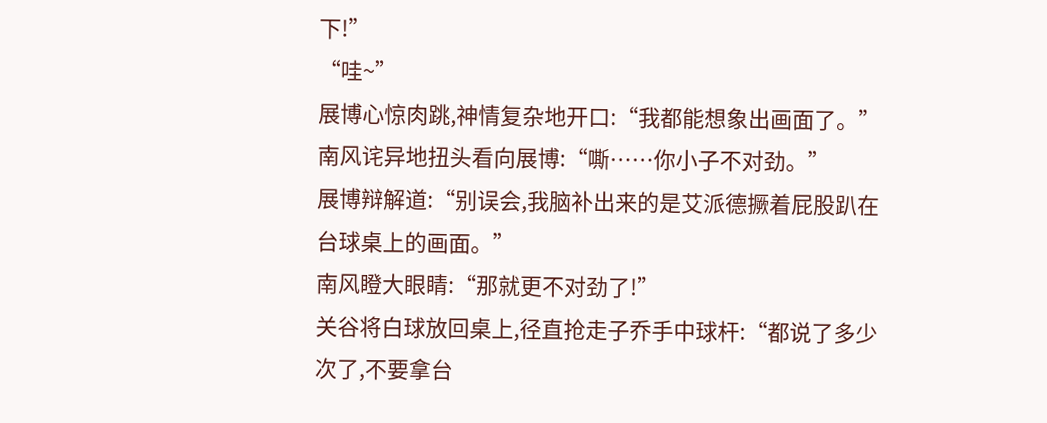下!”
“哇~”
展博心惊肉跳,神情复杂地开口:“我都能想象出画面了。”
南风诧异地扭头看向展博:“嘶……你小子不对劲。”
展博辩解道:“别误会,我脑补出来的是艾派德撅着屁股趴在台球桌上的画面。”
南风瞪大眼睛:“那就更不对劲了!”
关谷将白球放回桌上,径直抢走子乔手中球杆:“都说了多少次了,不要拿台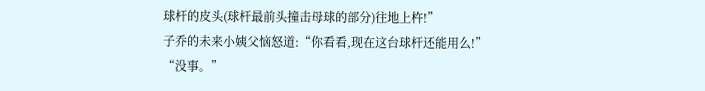球杆的皮头(球杆最前头撞击母球的部分)往地上杵!”
子乔的未来小姨父恼怒道:“你看看,现在这台球杆还能用么!”
“没事。”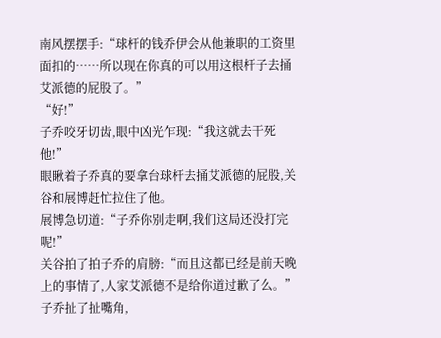南风摆摆手:“球杆的钱乔伊会从他兼职的工资里面扣的……所以现在你真的可以用这根杆子去捅艾派德的屁股了。”
“好!”
子乔咬牙切齿,眼中凶光乍现:“我这就去干死他!”
眼瞅着子乔真的要拿台球杆去捅艾派德的屁股,关谷和展博赶忙拉住了他。
展博急切道:“子乔你别走啊,我们这局还没打完呢!”
关谷拍了拍子乔的肩膀:“而且这都已经是前天晚上的事情了,人家艾派德不是给你道过歉了么。”
子乔扯了扯嘴角,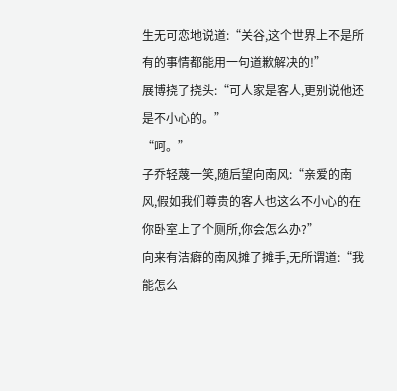生无可恋地说道:“关谷,这个世界上不是所有的事情都能用一句道歉解决的!”
展博挠了挠头:“可人家是客人,更别说他还是不小心的。”
“呵。”
子乔轻蔑一笑,随后望向南风:“亲爱的南风,假如我们尊贵的客人也这么不小心的在你卧室上了个厕所,你会怎么办?”
向来有洁癖的南风摊了摊手,无所谓道:“我能怎么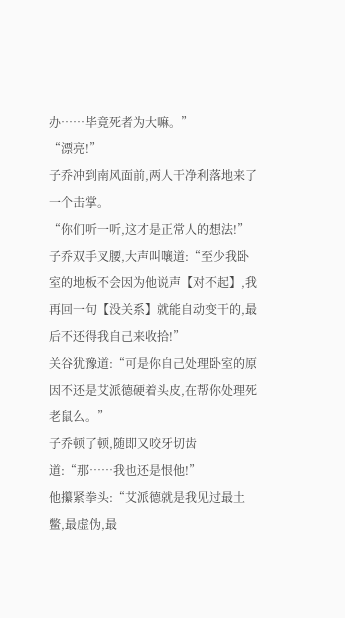办……毕竟死者为大嘛。”
“漂亮!”
子乔冲到南风面前,两人干净利落地来了一个击掌。
“你们听一听,这才是正常人的想法!”
子乔双手叉腰,大声叫嚷道:“至少我卧室的地板不会因为他说声【对不起】,我再回一句【没关系】就能自动变干的,最后不还得我自己来收拾!”
关谷犹豫道:“可是你自己处理卧室的原因不还是艾派德硬着头皮,在帮你处理死老鼠么。”
子乔顿了顿,随即又咬牙切齿道:“那……我也还是恨他!”
他攥紧拳头:“艾派德就是我见过最土鳖,最虚伪,最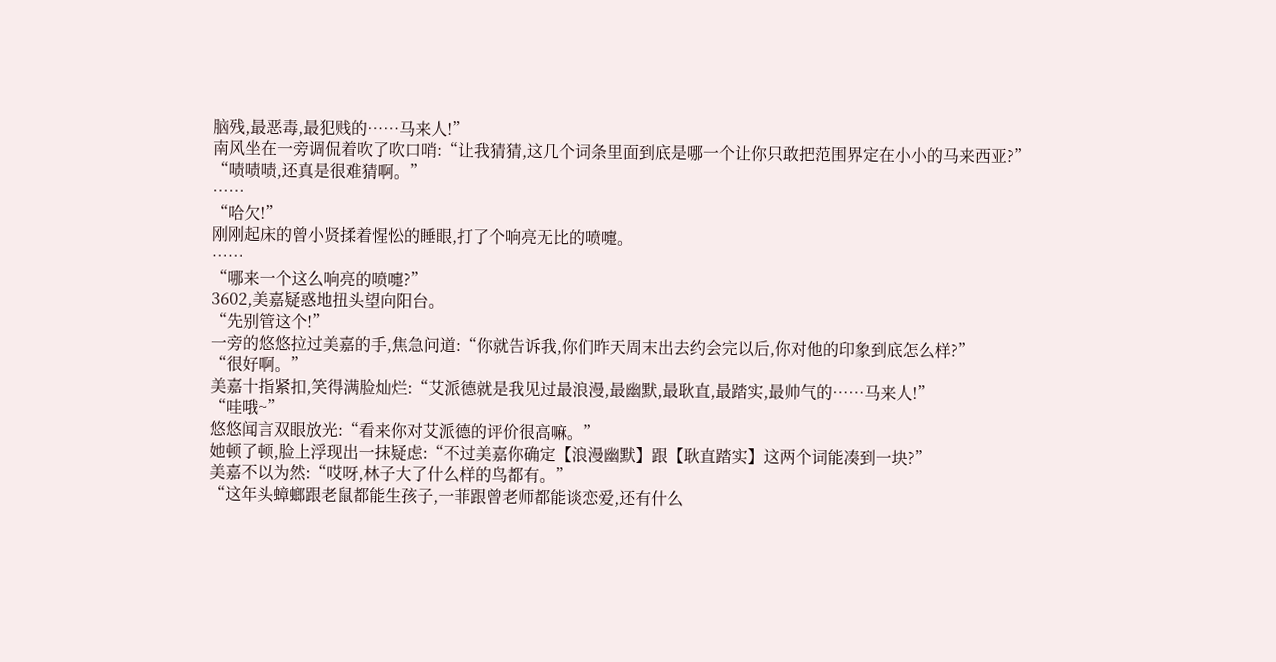脑残,最恶毒,最犯贱的……马来人!”
南风坐在一旁调侃着吹了吹口哨:“让我猜猜,这几个词条里面到底是哪一个让你只敢把范围界定在小小的马来西亚?”
“啧啧啧,还真是很难猜啊。”
……
“哈欠!”
刚刚起床的曾小贤揉着惺忪的睡眼,打了个响亮无比的喷嚏。
……
“哪来一个这么响亮的喷嚏?”
3602,美嘉疑惑地扭头望向阳台。
“先别管这个!”
一旁的悠悠拉过美嘉的手,焦急问道:“你就告诉我,你们昨天周末出去约会完以后,你对他的印象到底怎么样?”
“很好啊。”
美嘉十指紧扣,笑得满脸灿烂:“艾派德就是我见过最浪漫,最幽默,最耿直,最踏实,最帅气的……马来人!”
“哇哦~”
悠悠闻言双眼放光:“看来你对艾派德的评价很高嘛。”
她顿了顿,脸上浮现出一抹疑虑:“不过美嘉你确定【浪漫幽默】跟【耿直踏实】这两个词能凑到一块?”
美嘉不以为然:“哎呀,林子大了什么样的鸟都有。”
“这年头蟑螂跟老鼠都能生孩子,一菲跟曾老师都能谈恋爱,还有什么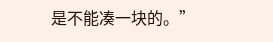是不能凑一块的。”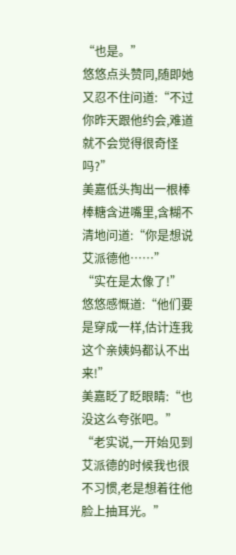“也是。”
悠悠点头赞同,随即她又忍不住问道:“不过你昨天跟他约会,难道就不会觉得很奇怪吗?”
美嘉低头掏出一根棒棒糖含进嘴里,含糊不清地问道:“你是想说艾派德他……”
“实在是太像了!”
悠悠感慨道:“他们要是穿成一样,估计连我这个亲姨妈都认不出来!”
美嘉眨了眨眼睛:“也没这么夸张吧。”
“老实说,一开始见到艾派德的时候我也很不习惯,老是想着往他脸上抽耳光。”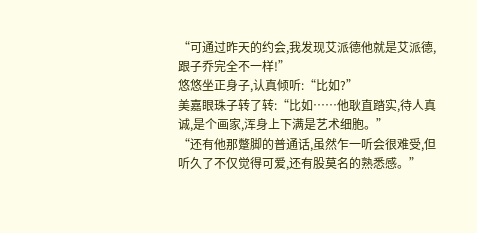“可通过昨天的约会,我发现艾派德他就是艾派德,跟子乔完全不一样!”
悠悠坐正身子,认真倾听:“比如?”
美嘉眼珠子转了转:“比如……他耿直踏实,待人真诚,是个画家,浑身上下满是艺术细胞。”
“还有他那蹩脚的普通话,虽然乍一听会很难受,但听久了不仅觉得可爱,还有股莫名的熟悉感。”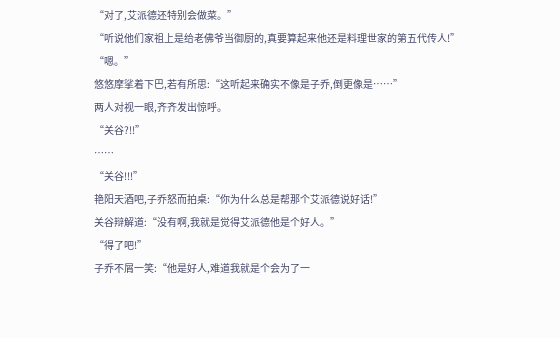“对了,艾派德还特别会做菜。”
“听说他们家祖上是给老佛爷当御厨的,真要算起来他还是料理世家的第五代传人!”
“嗯。”
悠悠摩挲着下巴,若有所思:“这听起来确实不像是子乔,倒更像是……”
两人对视一眼,齐齐发出惊呼。
“关谷?!!”
……
“关谷!!!”
艳阳天酒吧,子乔怒而拍桌:“你为什么总是帮那个艾派德说好话!”
关谷辩解道:“没有啊,我就是觉得艾派德他是个好人。”
“得了吧!”
子乔不屑一笑:“他是好人,难道我就是个会为了一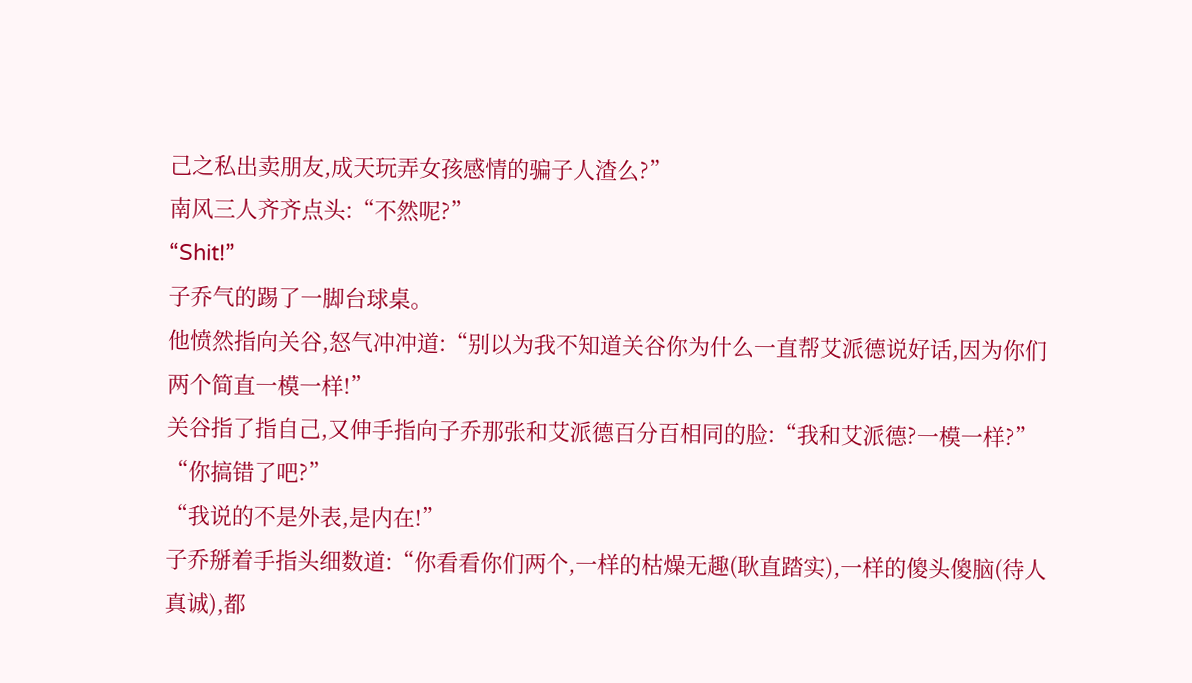己之私出卖朋友,成天玩弄女孩感情的骗子人渣么?”
南风三人齐齐点头:“不然呢?”
“Shit!”
子乔气的踢了一脚台球桌。
他愤然指向关谷,怒气冲冲道:“别以为我不知道关谷你为什么一直帮艾派德说好话,因为你们两个简直一模一样!”
关谷指了指自己,又伸手指向子乔那张和艾派德百分百相同的脸:“我和艾派德?一模一样?”
“你搞错了吧?”
“我说的不是外表,是内在!”
子乔掰着手指头细数道:“你看看你们两个,一样的枯燥无趣(耿直踏实),一样的傻头傻脑(待人真诚),都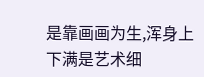是靠画画为生,浑身上下满是艺术细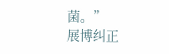菌。”
展博纠正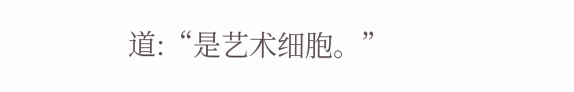道:“是艺术细胞。”